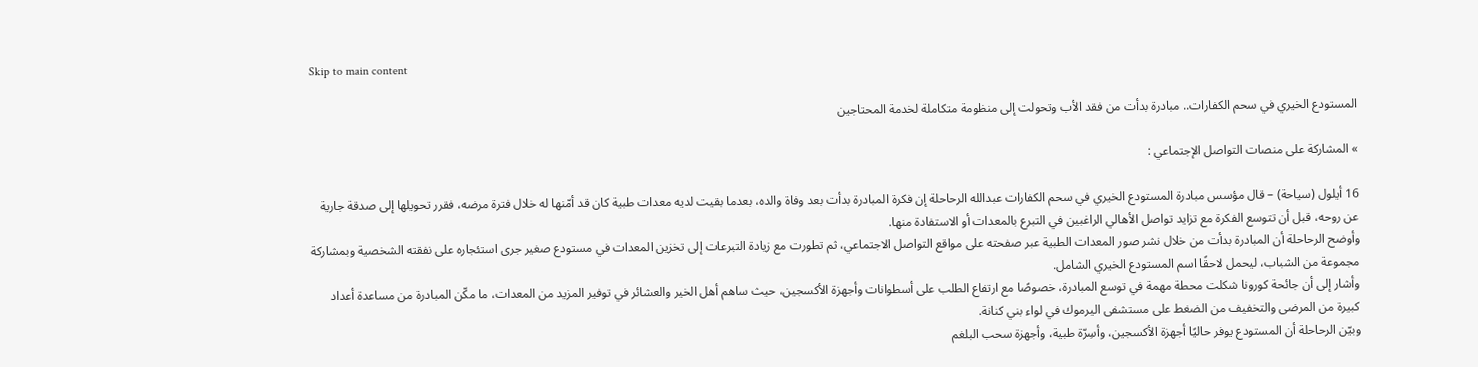Skip to main content

المستودع الخيري في سحم الكفارات.. مبادرة بدأت من فقد الأب وتحولت إلى منظومة متكاملة لخدمة المحتاجين

» المشاركة على منصات التواصل الإجتماعي :

16 أيلول (سياحة) – قال مؤسس مبادرة المستودع الخيري في سحم الكفارات عبدالله الرحاحلة إن فكرة المبادرة بدأت بعد وفاة والده، بعدما بقيت لديه معدات طبية كان قد أمّنها له خلال فترة مرضه، فقرر تحويلها إلى صدقة جارية عن روحه، قبل أن تتوسع الفكرة مع تزايد تواصل الأهالي الراغبين في التبرع بالمعدات أو الاستفادة منها.
وأوضح الرحاحلة أن المبادرة بدأت من خلال نشر صور المعدات الطبية عبر صفحته على مواقع التواصل الاجتماعي، ثم تطورت مع زيادة التبرعات إلى تخزين المعدات في مستودع صغير جرى استئجاره على نفقته الشخصية وبمشاركة مجموعة من الشباب، ليحمل لاحقًا اسم المستودع الخيري الشامل.
وأشار إلى أن جائحة كورونا شكلت محطة مهمة في توسع المبادرة، خصوصًا مع ارتفاع الطلب على أسطوانات وأجهزة الأكسجين، حيث ساهم أهل الخير والعشائر في توفير المزيد من المعدات، ما مكّن المبادرة من مساعدة أعداد كبيرة من المرضى والتخفيف من الضغط على مستشفى اليرموك في لواء بني كنانة.
وبيّن الرحاحلة أن المستودع يوفر حاليًا أجهزة الأكسجين، وأسِرّة طبية، وأجهزة سحب البلغم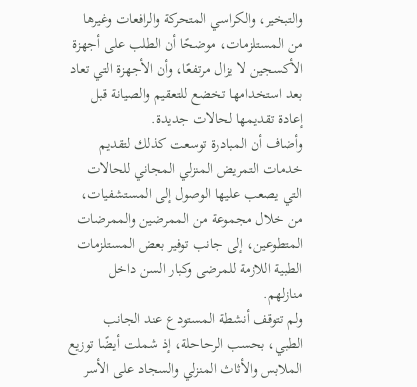والتبخير، والكراسي المتحركة والرافعات وغيرها من المستلزمات، موضحًا أن الطلب على أجهزة الأكسجين لا يزال مرتفعًا، وأن الأجهزة التي تعاد بعد استخدامها تخضع للتعقيم والصيانة قبل إعادة تقديمها لحالات جديدة.
وأضاف أن المبادرة توسعت كذلك لتقديم خدمات التمريض المنزلي المجاني للحالات التي يصعب عليها الوصول إلى المستشفيات، من خلال مجموعة من الممرضين والممرضات المتطوعين، إلى جانب توفير بعض المستلزمات الطبية اللازمة للمرضى وكبار السن داخل منازلهم.
ولم تتوقف أنشطة المستودع عند الجانب الطبي، بحسب الرحاحلة، إذ شملت أيضًا توزيع الملابس والأثاث المنزلي والسجاد على الأسر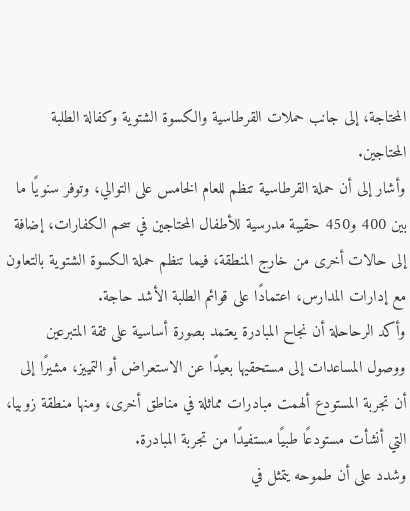المحتاجة، إلى جانب حملات القرطاسية والكسوة الشتوية وكفالة الطلبة المحتاجين.
وأشار إلى أن حملة القرطاسية تنظم للعام الخامس على التوالي، وتوفر سنويًا ما بين 400 و450 حقيبة مدرسية للأطفال المحتاجين في سحم الكفارات، إضافة إلى حالات أخرى من خارج المنطقة، فيما تنظم حملة الكسوة الشتوية بالتعاون مع إدارات المدارس، اعتمادًا على قوائم الطلبة الأشد حاجة.
وأكد الرحاحلة أن نجاح المبادرة يعتمد بصورة أساسية على ثقة المتبرعين ووصول المساعدات إلى مستحقيها بعيدًا عن الاستعراض أو التمييز، مشيرًا إلى أن تجربة المستودع ألهمت مبادرات مماثلة في مناطق أخرى، ومنها منطقة زوبيا، التي أنشأت مستودعًا طبيًا مستفيدًا من تجربة المبادرة.
وشدد على أن طموحه يتمثل في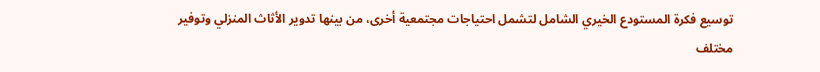توسيع فكرة المستودع الخيري الشامل لتشمل احتياجات مجتمعية أخرى، من بينها تدوير الأثاث المنزلي وتوفير مختلف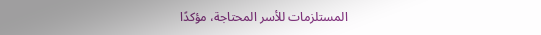المستلزمات للأسر المحتاجة، مؤكدًا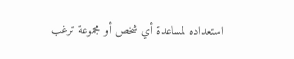استعداده لمساعدة أي شخص أو مجموعة ترغب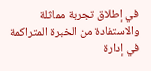في إطلاق تجربة مماثلة والاستفادة من الخبرة المتراكمة في إدارة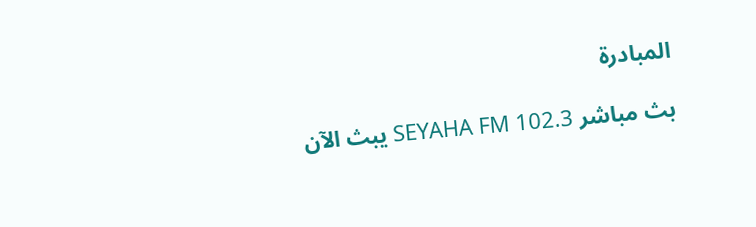المبادرة

بث مباشر SEYAHA FM 102.3 يبث الآن